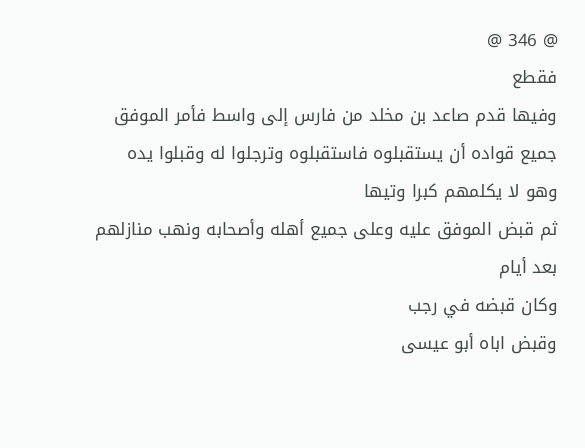@ 346 @
فقطع
وفيها قدم صاعد بن مخلد من فارس إلى واسط فأمر الموفق جميع قواده أن يستقبلوه فاستقبلوه وترجلوا له وقبلوا يده وهو لا يكلمهم كبرا وتيها
ثم قبض الموفق عليه وعلى جميع أهله وأصحابه ونهب منازلهم بعد أيام
وكان قبضه في رجب
وقبض اباه أبو عيسى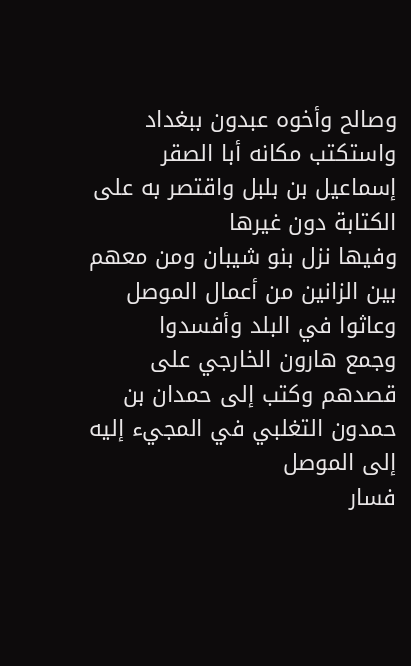وصالح وأخوه عبدون ببغداد
واستكتب مكانه أبا الصقر إسماعيل بن بلبل واقتصر به على الكتابة دون غيرها
وفيها نزل بنو شيبان ومن معهم بين الزانين من أعمال الموصل وعاثوا في البلد وأفسدوا
وجمع هارون الخارجي على قصدهم وكتب إلى حمدان بن حمدون التغلبي في المجيء إليه إلى الموصل
فسار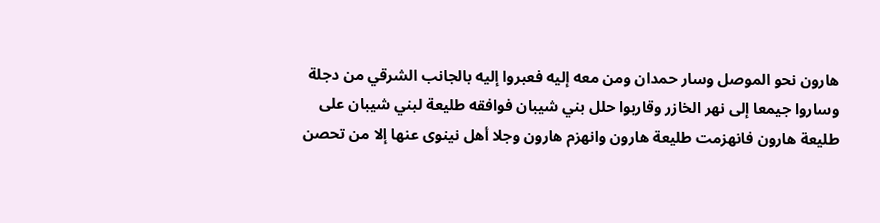هارون نحو الموصل وسار حمدان ومن معه إليه فعبروا إليه بالجانب الشرقي من دجلة وساروا جيمعا إلى نهر الخازر وقاربوا حلل بني شيبان فوافقه طليعة لبني شيبان على طليعة هارون فانهزمت طليعة هارون وانهزم هارون وجلا أهل نينوى عنها إلا من تحصن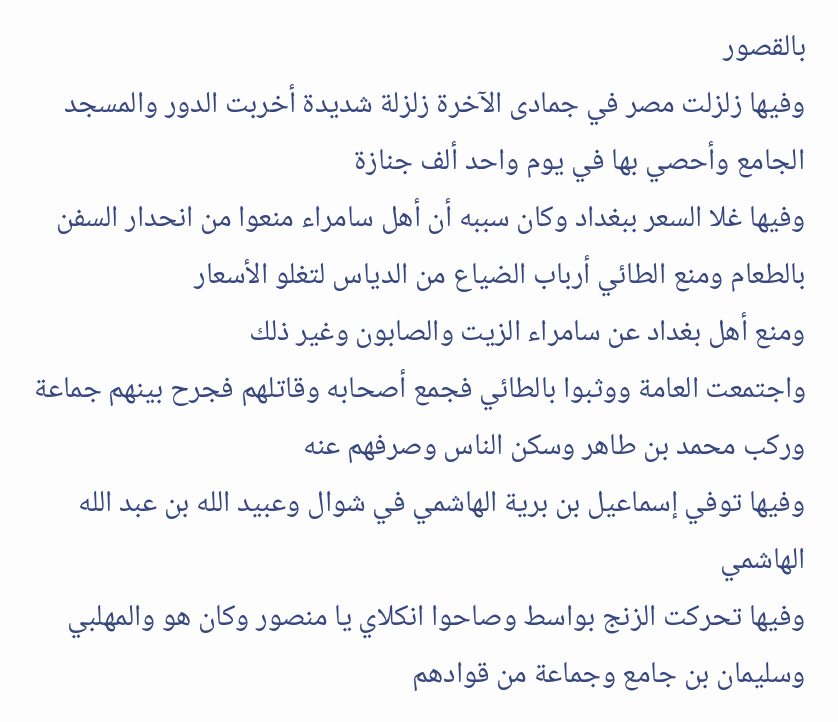بالقصور
وفيها زلزلت مصر في جمادى الآخرة زلزلة شديدة أخربت الدور والمسجد الجامع وأحصي بها في يوم واحد ألف جنازة
وفيها غلا السعر ببغداد وكان سببه أن أهل سامراء منعوا من انحدار السفن بالطعام ومنع الطائي أرباب الضياع من الدياس لتغلو الأسعار
ومنع أهل بغداد عن سامراء الزيت والصابون وغير ذلك
واجتمعت العامة ووثبوا بالطائي فجمع أصحابه وقاتلهم فجرح بينهم جماعة وركب محمد بن طاهر وسكن الناس وصرفهم عنه
وفيها توفي إسماعيل بن برية الهاشمي في شوال وعبيد الله بن عبد الله الهاشمي
وفيها تحركت الزنج بواسط وصاحوا انكلاي يا منصور وكان هو والمهلبي وسليمان بن جامع وجماعة من قوادهم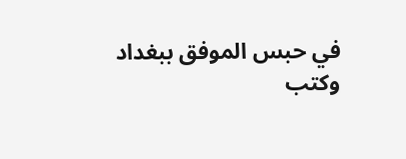في حبس الموفق ببغداد
وكتب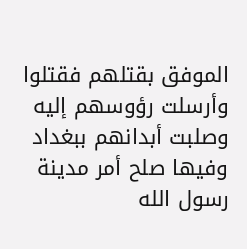الموفق بقتلهم فقتلوا
وأرسلت رؤوسهم إليه وصلبت أبدانهم ببغداد
وفيها صلح أمر مدينة رسول الله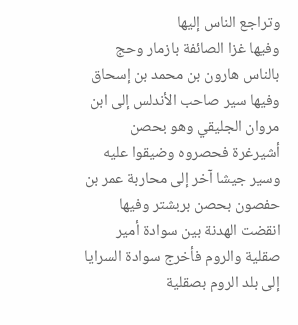وتراجع الناس إليها
وفيها غزا الصائفة بازمار وحج بالناس هارون بن محمد بن إسحاق
وفيها سير صاحب الأندلس إلى ابن مروان الجليقي وهو بحصن أشيرغرة فحصروه وضيقوا عليه
وسير جيشا آخر إلى محاربة عمر بن حفصون بحصن بربشتر وفيها انقضت الهدنة بين سوادة أمير صقلية والروم فأخرج سوادة السرايا إلى بلد الروم بصقلية